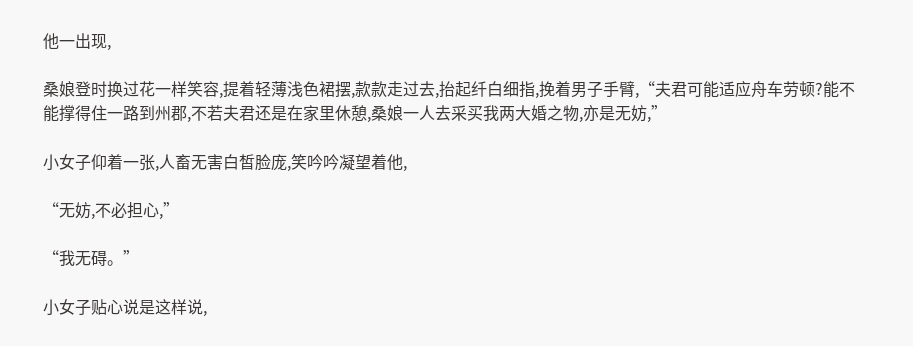他一出现,

桑娘登时换过花一样笑容,提着轻薄浅色裙摆,款款走过去,抬起纤白细指,挽着男子手臂,“夫君可能适应舟车劳顿?能不能撑得住一路到州郡,不若夫君还是在家里休憩,桑娘一人去采买我两大婚之物,亦是无妨,”

小女子仰着一张,人畜无害白皙脸庞,笑吟吟凝望着他,

“无妨,不必担心,”

“我无碍。”

小女子贴心说是这样说,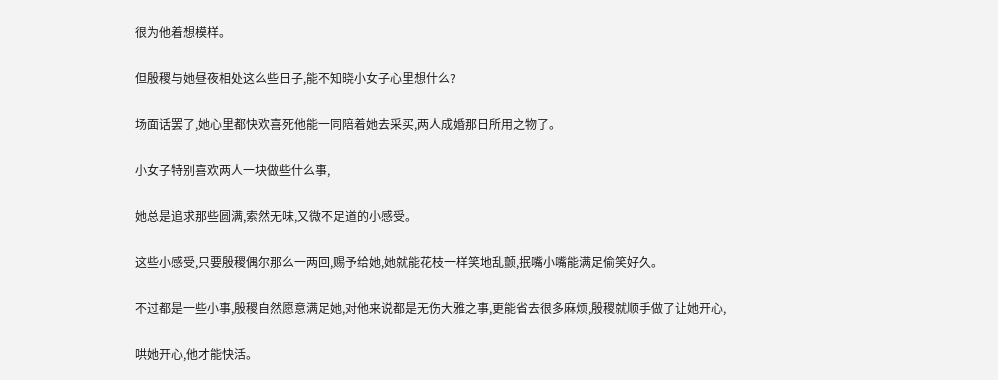很为他着想模样。

但殷稷与她昼夜相处这么些日子,能不知晓小女子心里想什么?

场面话罢了,她心里都快欢喜死他能一同陪着她去采买,两人成婚那日所用之物了。

小女子特别喜欢两人一块做些什么事,

她总是追求那些圆满,索然无味,又微不足道的小感受。

这些小感受,只要殷稷偶尔那么一两回,赐予给她,她就能花枝一样笑地乱颤,抿嘴小嘴能满足偷笑好久。

不过都是一些小事,殷稷自然愿意满足她,对他来说都是无伤大雅之事,更能省去很多麻烦,殷稷就顺手做了让她开心,

哄她开心,他才能快活。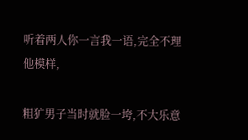听着两人你一言我一语,完全不理他模样,

粗犷男子当时就脸一垮,不大乐意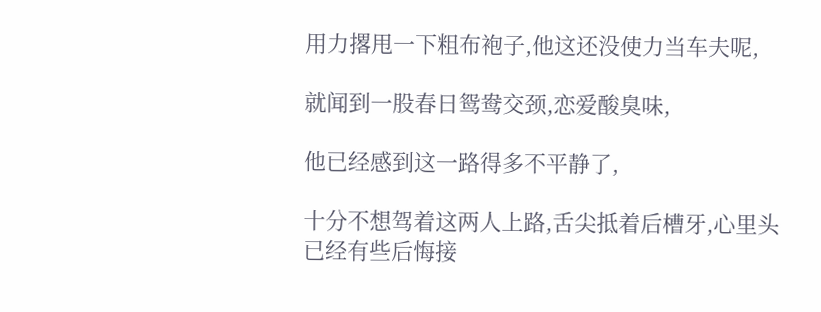用力撂甩一下粗布袍子,他这还没使力当车夫呢,

就闻到一股春日鸳鸯交颈,恋爱酸臭味,

他已经感到这一路得多不平静了,

十分不想驾着这两人上路,舌尖抵着后槽牙,心里头已经有些后悔接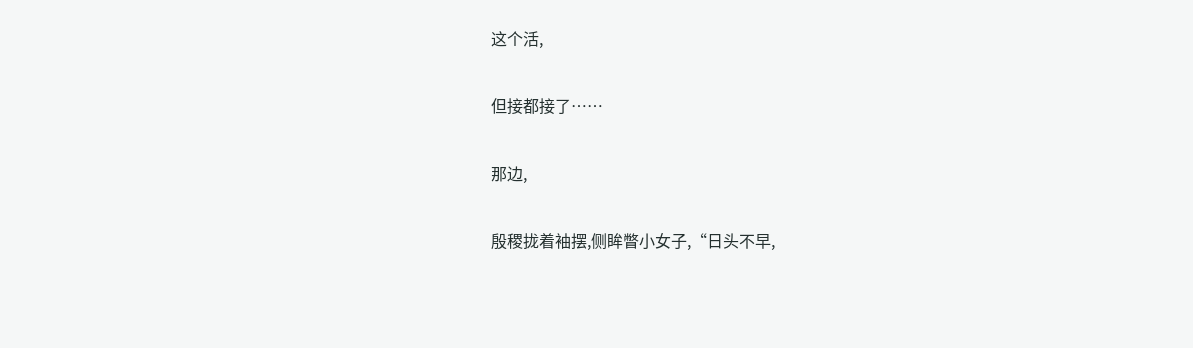这个活,

但接都接了……

那边,

殷稷拢着袖摆,侧眸瞥小女子,“日头不早,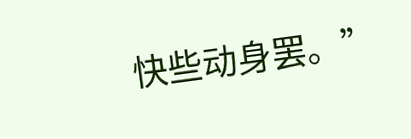快些动身罢。”